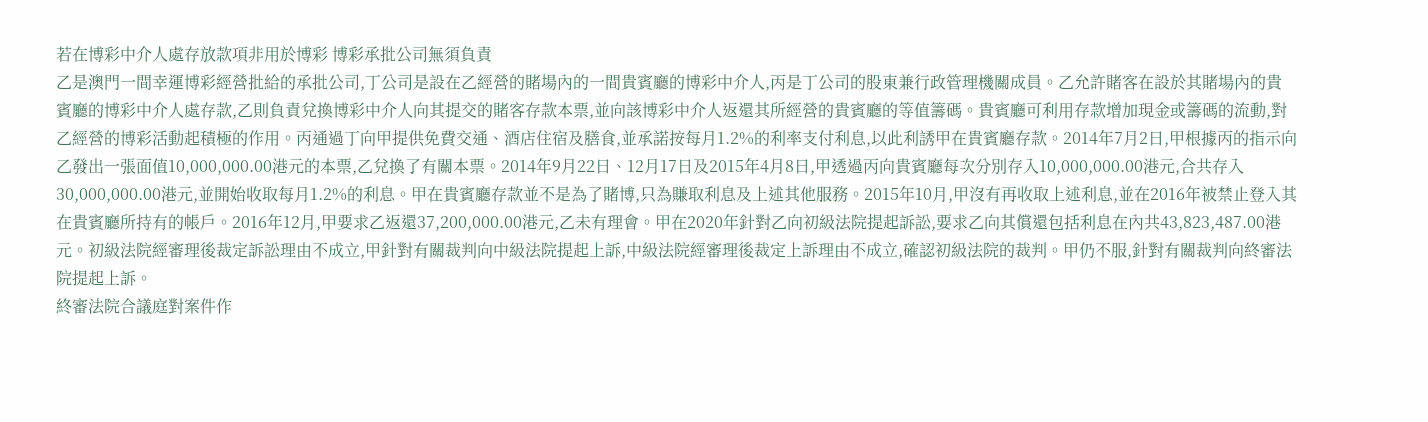若在博彩中介人處存放款項非用於博彩 博彩承批公司無須負責
乙是澳門一間幸運博彩經營批給的承批公司,丁公司是設在乙經營的賭場內的一間貴賓廳的博彩中介人,丙是丁公司的股東兼行政管理機關成員。乙允許賭客在設於其賭場內的貴賓廳的博彩中介人處存款,乙則負責兌換博彩中介人向其提交的賭客存款本票,並向該博彩中介人返還其所經營的貴賓廳的等值籌碼。貴賓廳可利用存款增加現金或籌碼的流動,對乙經營的博彩活動起積極的作用。丙通過丁向甲提供免費交通、酒店住宿及膳食,並承諾按每月1.2%的利率支付利息,以此利誘甲在貴賓廳存款。2014年7月2日,甲根據丙的指示向乙發出一張面值10,000,000.00港元的本票,乙兌換了有關本票。2014年9月22日、12月17日及2015年4月8日,甲透過丙向貴賓廳每次分別存入10,000,000.00港元,合共存入30,000,000.00港元,並開始收取每月1.2%的利息。甲在貴賓廳存款並不是為了賭博,只為賺取利息及上述其他服務。2015年10月,甲沒有再收取上述利息,並在2016年被禁止登入其在貴賓廳所持有的帳戶。2016年12月,甲要求乙返還37,200,000.00港元,乙未有理會。甲在2020年針對乙向初級法院提起訴訟,要求乙向其償還包括利息在內共43,823,487.00港元。初級法院經審理後裁定訴訟理由不成立,甲針對有關裁判向中級法院提起上訴,中級法院經審理後裁定上訴理由不成立,確認初級法院的裁判。甲仍不服,針對有關裁判向終審法院提起上訴。
終審法院合議庭對案件作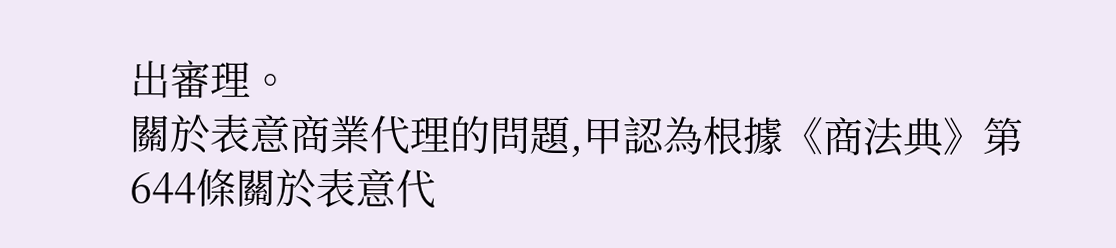出審理。
關於表意商業代理的問題,甲認為根據《商法典》第644條關於表意代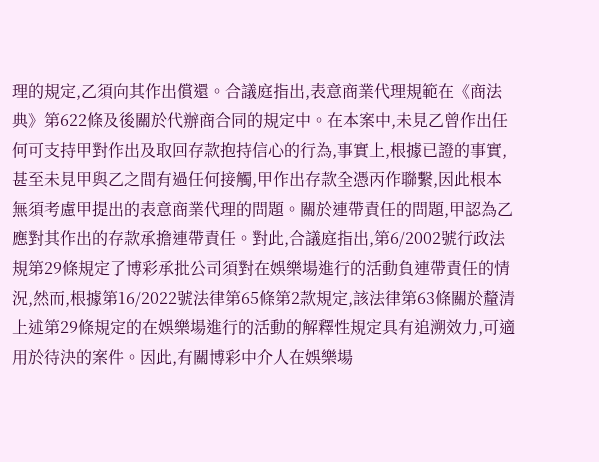理的規定,乙須向其作出償還。合議庭指出,表意商業代理規範在《商法典》第622條及後關於代辦商合同的規定中。在本案中,未見乙曾作出任何可支持甲對作出及取回存款抱持信心的行為,事實上,根據已證的事實,甚至未見甲與乙之間有過任何接觸,甲作出存款全憑丙作聯繫,因此根本無須考慮甲提出的表意商業代理的問題。關於連帶責任的問題,甲認為乙應對其作出的存款承擔連帶責任。對此,合議庭指出,第6/2002號行政法規第29條規定了博彩承批公司須對在娛樂場進行的活動負連帶責任的情況,然而,根據第16/2022號法律第65條第2款規定,該法律第63條關於釐清上述第29條規定的在娛樂場進行的活動的解釋性規定具有追溯效力,可適用於待決的案件。因此,有關博彩中介人在娛樂場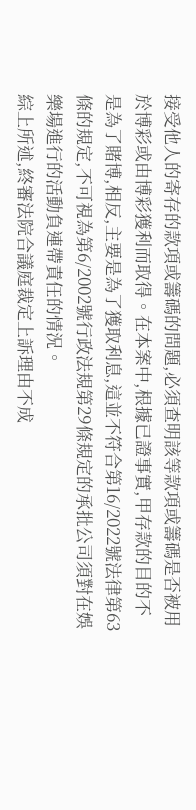接受他人的寄存的款項或籌碼的問題,必須查明該等款項或籌碼是否被用於博彩或由博彩獲利而取得。在本案中,根據已證事實,甲存款的目的不是為了賭博,相反,主要是為了獲取利息,這並不符合第16/2022號法律第63條的規定,不可視為第6/2002號行政法規第29條規定的承批公司須對在娛樂場進行的活動負連帶責任的情況。
綜上所述,終審法院合議庭裁定上訴理由不成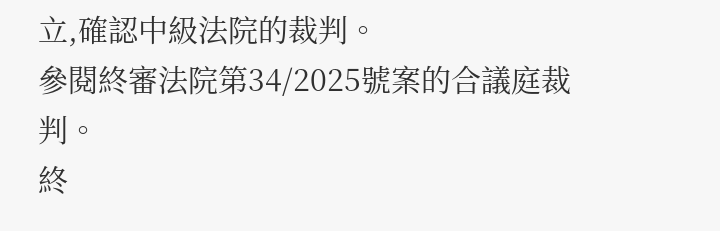立,確認中級法院的裁判。
參閱終審法院第34/2025號案的合議庭裁判。
終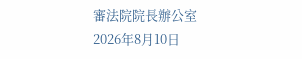審法院院長辦公室
2026年8月10日